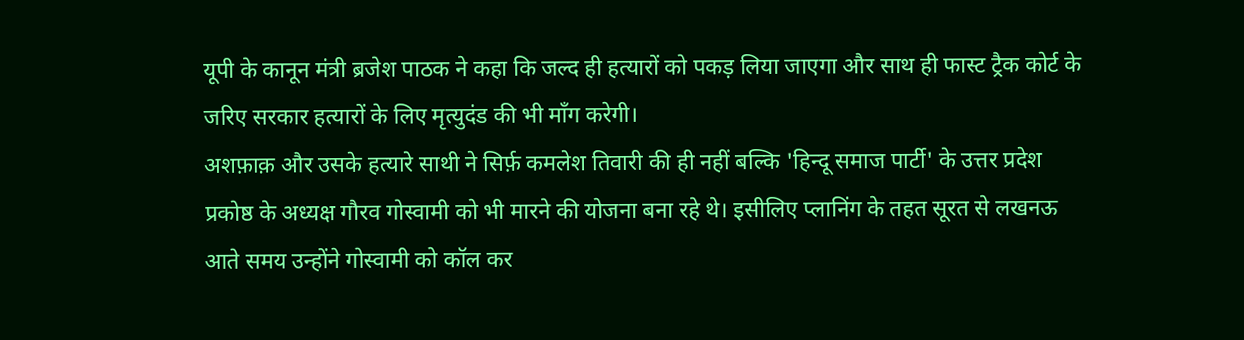यूपी के कानून मंत्री ब्रजेश पाठक ने कहा कि जल्द ही हत्यारों को पकड़ लिया जाएगा और साथ ही फास्ट ट्रैक कोर्ट के जरिए सरकार हत्यारों के लिए मृत्युदंड की भी माँग करेगी।
अशफ़ाक़ और उसके हत्यारे साथी ने सिर्फ़ कमलेश तिवारी की ही नहीं बल्कि 'हिन्दू समाज पार्टी' के उत्तर प्रदेश प्रकोष्ठ के अध्यक्ष गौरव गोस्वामी को भी मारने की योजना बना रहे थे। इसीलिए प्लानिंग के तहत सूरत से लखनऊ आते समय उन्होंने गोस्वामी को कॉल कर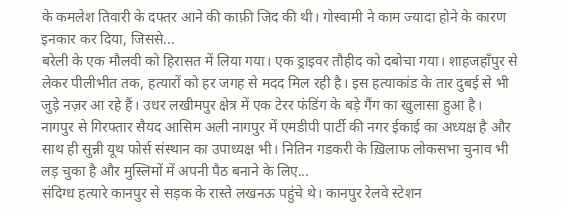के कमलेश तिवारी के दफ्तर आने की काफ़ी जिद की थी। गोस्वामी ने काम ज्यादा होने के कारण इनकार कर दिया, जिससे...
बरेली के एक मौलवी को हिरासत में लिया गया। एक ड्राइवर तौहीद को दबोचा गया। शाहजहाँपुर से लेकर पीलीभीत तक, हत्यारों को हर जगह से मदद मिल रही है। इस हत्याकांड के तार दुबई से भी जुड़े नज़र आ रहे हैं। उधर लखीमपुर क्षेत्र में एक टेरर फंडिंग के बड़े गैंग का खुलासा हुआ है।
नागपुर से गिरफ्तार सैयद आसिम अली नागपुर में एमडीपी पार्टी की नगर ईकाई का अध्यक्ष है और साथ ही सुन्नी यूथ फोर्स संस्थान का उपाध्यक्ष भी। नितिन गडकरी के ख़िलाफ लोकसभा चुनाव भी लड़ चुका है और मुस्लिमों में अपनी पैठ बनाने के लिए...
संदिग्ध हत्यारे कानपुर से सड़क के रास्ते लखनऊ पहुंचे थे। कानपुर रेलवे स्टेशन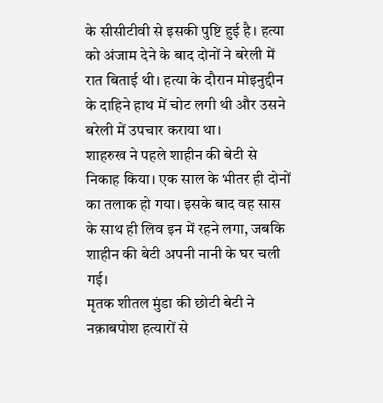के सीसीटीवी से इसकी पुष्टि हुई है। हत्या को अंजाम देने के बाद दोनों ने बरेली में रात बिताई थी। हत्या के दौरान मोइनुद्दीन के दाहिने हाथ में चोट लगी थी और उसने बरेली में उपचार कराया था।
शाहरुख ने पहले शाहीन की बेटी से निकाह किया। एक साल के भीतर ही दोनों का तलाक हो गया। इसके बाद वह सास के साथ ही लिव इन में रहने लगा, जबकि शाहीन की बेटी अपनी नानी के घर चली गई।
मृतक शीतल मुंडा की छोटी बेटी ने नक़ाबपोश हत्यारों से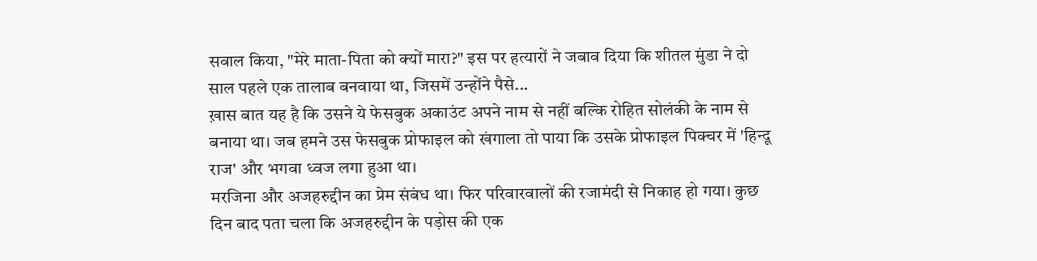सवाल किया, "मेरे माता-पिता को क्यों मारा?" इस पर हत्यारों ने जबाव दिया कि शीतल मुंडा ने दो साल पहले एक तालाब बनवाया था, जिसमें उन्होंने पैसे...
ख़ास बात यह है कि उसने ये फेसबुक अकाउंट अपने नाम से नहीं बल्कि रोहित सोलंकी के नाम से बनाया था। जब हमने उस फेसबुक प्रोफाइल को खंगाला तो पाया कि उसके प्रोफाइल पिक्चर में 'हिन्दू राज' और भगवा ध्वज लगा हुआ था।
मरजिना और अजहरुद्दीन का प्रेम संबंध था। फिर परिवारवालों की रजामंदी से निकाह हो गया। कुछ दिन बाद पता चला कि अजहरुद्दीन के पड़ोस की एक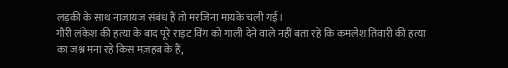लड़की के साथ नाजायज संबंध हैं तो मरजिना मायके चली गई।
गौरी लंकेश की हत्या के बाद पूरे राइट विंग को गाली देने वाले नहीं बता रहे कि कमलेश तिवारी की हत्या का जश्न मना रहे किस मज़हब के हैं,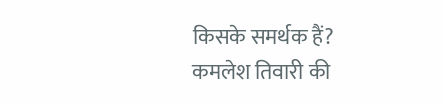किसके समर्थक हैं? कमलेश तिवारी की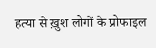हत्या से ख़ुश लोगों के प्रोफाइल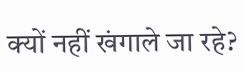क्यों नहीं खंगाले जा रहे?